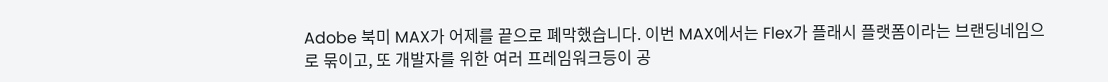Adobe 북미 MAX가 어제를 끝으로 폐막했습니다. 이번 MAX에서는 Flex가 플래시 플랫폼이라는 브랜딩네임으로 묶이고, 또 개발자를 위한 여러 프레임워크등이 공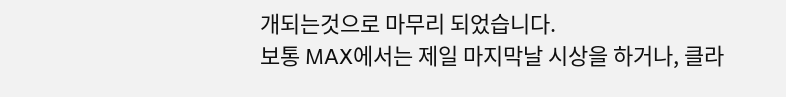개되는것으로 마무리 되었습니다.
보통 MAX에서는 제일 마지막날 시상을 하거나, 클라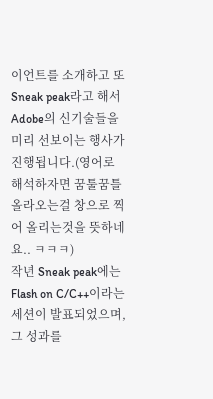이언트를 소개하고 또 Sneak peak라고 해서 Adobe의 신기술들을 미리 선보이는 행사가 진행됩니다.(영어로 해석하자면 꿈툴꿈틀 올라오는걸 창으로 찍어 올리는것을 뜻하네요.. ㅋㅋㅋ)
작년 Sneak peak에는 Flash on C/C++이라는 세션이 발표되었으며, 그 성과를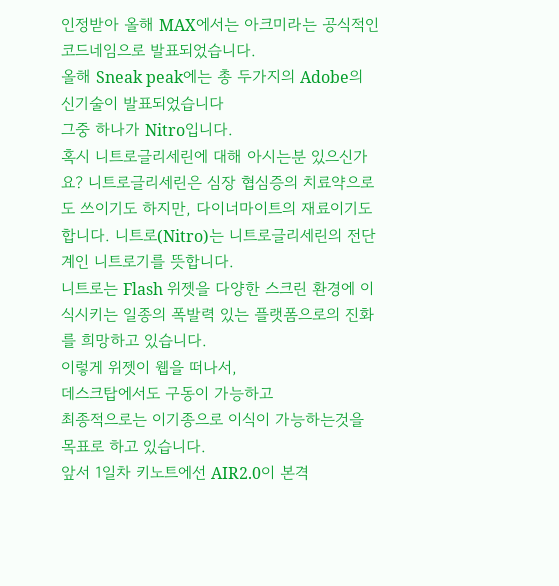인정받아 올해 MAX에서는 아크미라는 공식적인 코드네임으로 발표되었습니다.
올해 Sneak peak에는 총 두가지의 Adobe의 신기술이 발표되었습니다
그중 하나가 Nitro입니다.
혹시 니트로글리세린에 대해 아시는분 있으신가요? 니트로글리세린은 심장 협심증의 치료약으로도 쓰이기도 하지만, 다이너마이트의 재료이기도 합니다. 니트로(Nitro)는 니트로글리세린의 전단계인 니트로기를 뜻합니다.
니트로는 Flash 위젯을 다양한 스크린 환경에 이식시키는 일종의 폭발력 있는 플랫폼으로의 진화를 희망하고 있습니다.
이렇게 위젯이 웹을 떠나서,
데스크탑에서도 구동이 가능하고
최종적으로는 이기종으로 이식이 가능하는것을 목표로 하고 있습니다.
앞서 1일차 키노트에선 AIR2.0이 본격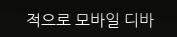적으로 모바일 디바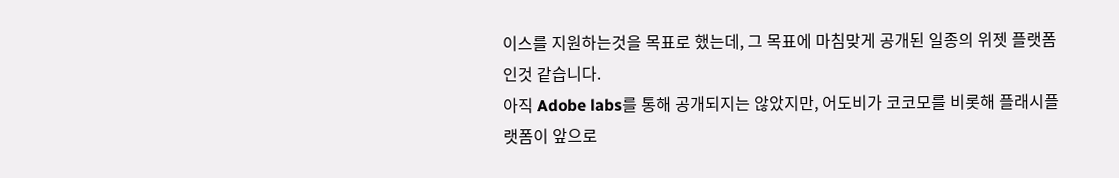이스를 지원하는것을 목표로 했는데, 그 목표에 마침맞게 공개된 일종의 위젯 플랫폼 인것 같습니다.
아직 Adobe labs를 통해 공개되지는 않았지만, 어도비가 코코모를 비롯해 플래시플랫폼이 앞으로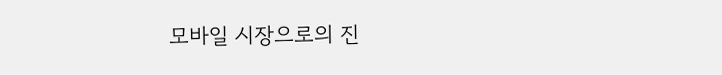모바일 시장으로의 진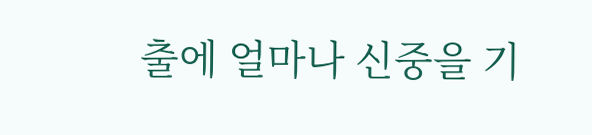출에 얼마나 신중을 기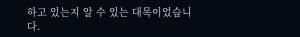하고 있는지 알 수 있는 대목이었습니다.